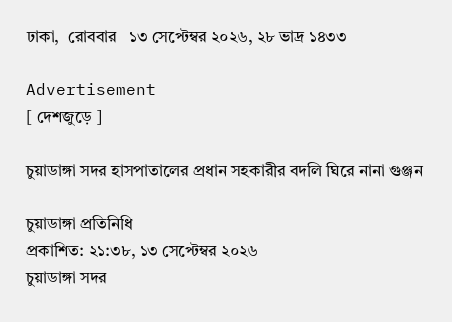ঢাকা,  রোববার   ১৩ সেপ্টেম্বর ২০২৬, ২৮ ভাদ্র ১৪৩৩

Advertisement
[ দেশজুড়ে ]

চুয়াডাঙ্গা সদর হাসপাতালের প্রধান সহকারীর বদলি ঘিরে নানা গুঞ্জন

চুয়াডাঙ্গা প্রতিনিধি
প্রকাশিত: ২১:৩৮, ১৩ সেপ্টেম্বর ২০২৬
চুয়াডাঙ্গা সদর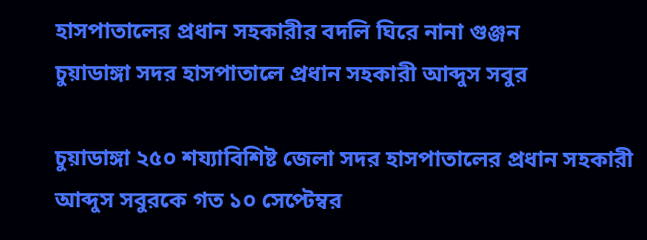হাসপাতালের প্রধান সহকারীর বদলি ঘিরে নানা গুঞ্জন
চুয়াডাঙ্গা সদর হাসপাতালে প্রধান সহকারী আব্দুস সবুর

চুয়াডাঙ্গা ২৫০ শয্যাবিশিষ্ট জেলা সদর হাসপাতালের প্রধান সহকারী আব্দুস সবুরকে গত ১০ সেপ্টেম্বর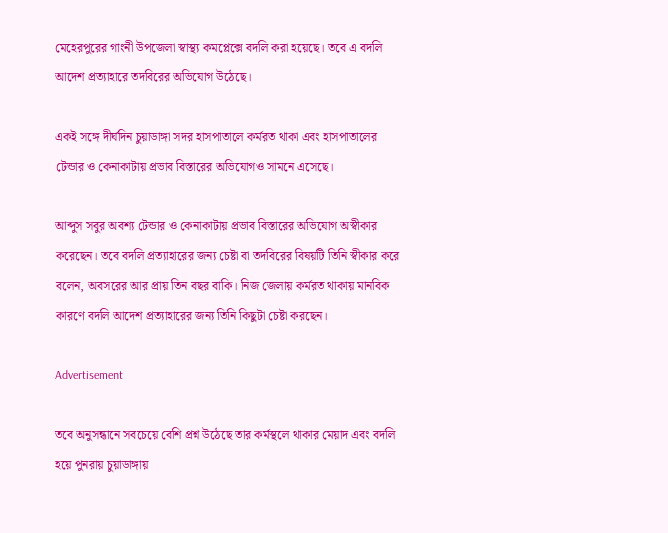মেহেরপুরের গাংনী উপজেলা স্বাস্থ্য কমপ্লেক্সে বদলি করা হয়েছে। তবে এ বদলি আদেশ প্রত্যাহারে তদবিরের অভিযোগ উঠেছে।

একই সঙ্গে দীর্ঘদিন চুয়াডাঙ্গা সদর হাসপাতালে কর্মরত থাকা এবং হাসপাতালের টেন্ডার ও কেনাকাটায় প্রভাব বিস্তারের অভিযোগও সামনে এসেছে।

আব্দুস সবুর অবশ্য টেন্ডার ও কেনাকাটায় প্রভাব বিস্তারের অভিযোগ অস্বীকার করেছেন। তবে বদলি প্রত্যাহারের জন্য চেষ্টা বা তদবিরের বিষয়টি তিনি স্বীকার করে বলেন, অবসরের আর প্রায় তিন বছর বাকি। নিজ জেলায় কর্মরত থাকায় মানবিক কারণে বদলি আদেশ প্রত্যাহারের জন্য তিনি কিছুটা চেষ্টা করছেন।

Advertisement

তবে অনুসন্ধানে সবচেয়ে বেশি প্রশ্ন উঠেছে তার কর্মস্থলে থাকার মেয়াদ এবং বদলি হয়ে পুনরায় চুয়াডাঙ্গায়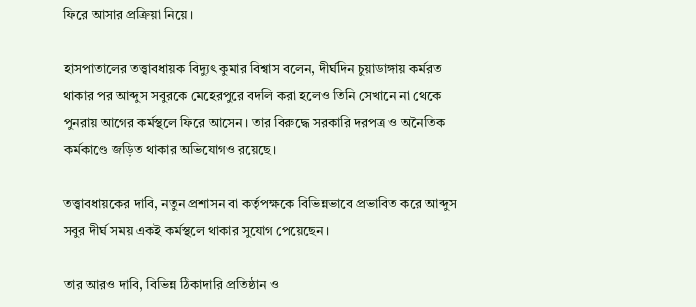ফিরে আসার প্রক্রিয়া নিয়ে।

হাসপাতালের তত্ত্বাবধায়ক বিদ্যুৎ কুমার বিশ্বাস বলেন, দীর্ঘদিন চুয়াডাঙ্গায় কর্মরত থাকার পর আব্দুস সবুরকে মেহেরপুরে বদলি করা হলেও তিনি সেখানে না থেকে পুনরায় আগের কর্মস্থলে ফিরে আসেন। তার বিরুদ্ধে সরকারি দরপত্র ও অনৈতিক কর্মকাণ্ডে জড়িত থাকার অভিযোগও রয়েছে।

তত্ত্বাবধায়কের দাবি, নতুন প্রশাসন বা কর্তৃপক্ষকে বিভিন্নভাবে প্রভাবিত করে আব্দুস সবুর দীর্ঘ সময় একই কর্মস্থলে থাকার সুযোগ পেয়েছেন।

তার আরও দাবি, বিভিন্ন ঠিকাদারি প্রতিষ্ঠান ও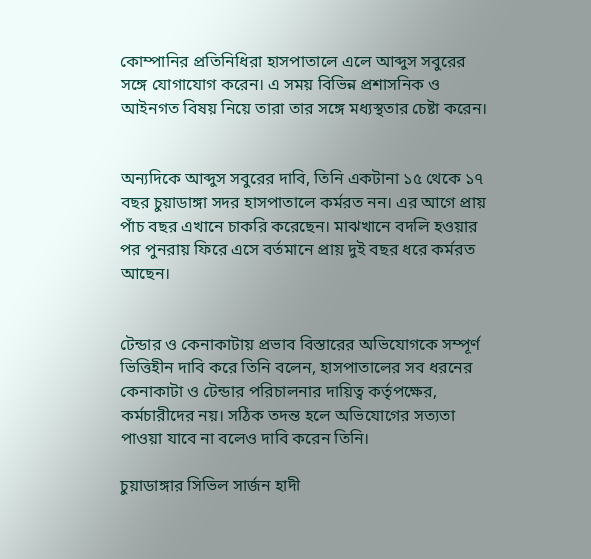কোম্পানির প্রতিনিধিরা হাসপাতালে এলে আব্দুস সবুরের সঙ্গে যোগাযোগ করেন। এ সময় বিভিন্ন প্রশাসনিক ও আইনগত বিষয় নিয়ে তারা তার সঙ্গে মধ্যস্থতার চেষ্টা করেন।


অন্যদিকে আব্দুস সবুরের দাবি, তিনি একটানা ১৫ থেকে ১৭ বছর চুয়াডাঙ্গা সদর হাসপাতালে কর্মরত নন। এর আগে প্রায় পাঁচ বছর এখানে চাকরি করেছেন। মাঝখানে বদলি হওয়ার পর পুনরায় ফিরে এসে বর্তমানে প্রায় দুই বছর ধরে কর্মরত আছেন।


টেন্ডার ও কেনাকাটায় প্রভাব বিস্তারের অভিযোগকে সম্পূর্ণ ভিত্তিহীন দাবি করে তিনি বলেন, হাসপাতালের সব ধরনের কেনাকাটা ও টেন্ডার পরিচালনার দায়িত্ব কর্তৃপক্ষের, কর্মচারীদের নয়। সঠিক তদন্ত হলে অভিযোগের সত্যতা পাওয়া যাবে না বলেও দাবি করেন তিনি।

চুয়াডাঙ্গার সিভিল সার্জন হাদী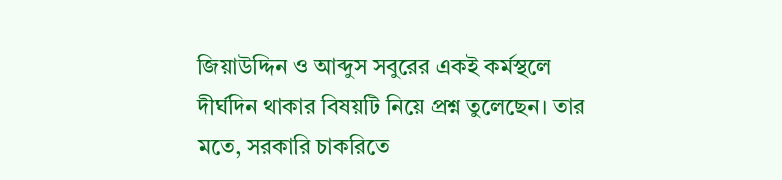জিয়াউদ্দিন ও আব্দুস সবুরের একই কর্মস্থলে দীর্ঘদিন থাকার বিষয়টি নিয়ে প্রশ্ন তুলেছেন। তার মতে, সরকারি চাকরিতে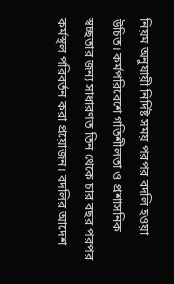নিয়ম অনুযায়ী নির্দিষ্ট সময় পরপর বদলি হওয়া উচিত। কর্মপরিবেশে গতিশীলতা ও প্রশাসনিক স্বচ্ছতার জন্য সাধারণত তিন থেকে চার বছর পরপর কর্মস্থল পরিবর্তন করা প্রয়োজন। বদলির আদেশ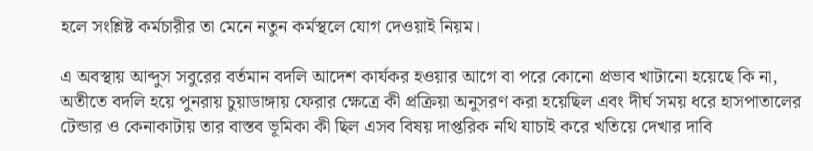হলে সংশ্লিষ্ট কর্মচারীর তা মেনে নতুন কর্মস্থলে যোগ দেওয়াই নিয়ম।

এ অবস্থায় আব্দুস সবুরের বর্তমান বদলি আদেশ কার্যকর হওয়ার আগে বা পরে কোনো প্রভাব খাটানো হয়েছে কি না, অতীতে বদলি হয়ে পুনরায় চুয়াডাঙ্গায় ফেরার ক্ষেত্রে কী প্রক্রিয়া অনুসরণ করা হয়েছিল এবং দীর্ঘ সময় ধরে হাসপাতালের টেন্ডার ও কেনাকাটায় তার বাস্তব ভূমিকা কী ছিল এসব বিষয় দাপ্তরিক নথি যাচাই করে খতিয়ে দেখার দাবি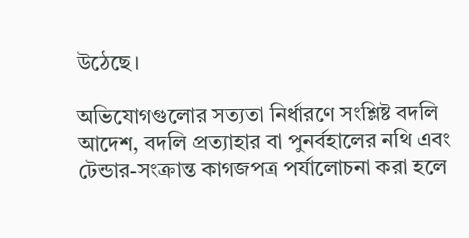উঠেছে।

অভিযোগগুলোর সত্যতা নির্ধারণে সংশ্লিষ্ট বদলি আদেশ, বদলি প্রত্যাহার বা পুনর্বহালের নথি এবং টেন্ডার-সংক্রান্ত কাগজপত্র পর্যালোচনা করা হলে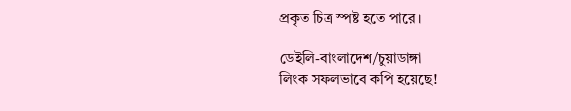প্রকৃত চিত্র স্পষ্ট হতে পারে।

ডেইলি-বাংলাদেশ/চুয়াডাঙ্গা
লিংক সফলভাবে কপি হয়েছে!